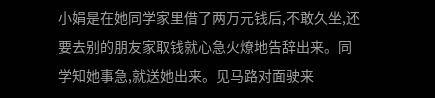小娟是在她同学家里借了两万元钱后,不敢久坐,还要去别的朋友家取钱就心急火燎地告辞出来。同学知她事急,就送她出来。见马路对面驶来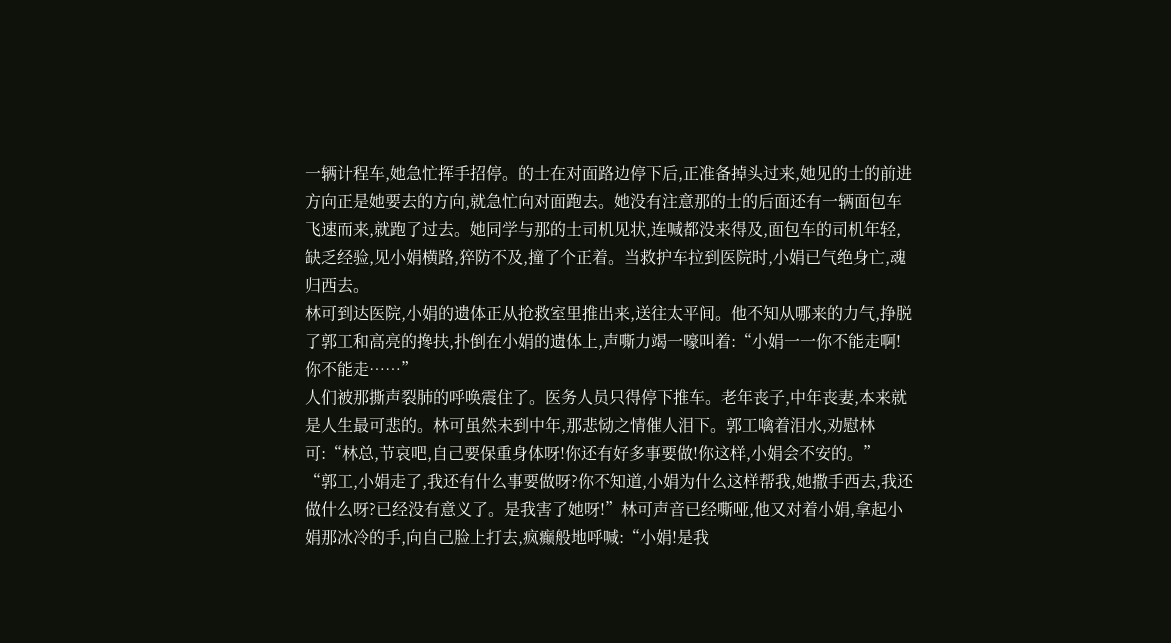一辆计程车,她急忙挥手招停。的士在对面路边停下后,正准备掉头过来,她见的士的前进方向正是她要去的方向,就急忙向对面跑去。她没有注意那的士的后面还有一辆面包车飞速而来,就跑了过去。她同学与那的士司机见状,连喊都没来得及,面包车的司机年轻,缺乏经验,见小娟横路,猝防不及,撞了个正着。当救护车拉到医院时,小娟已气绝身亡,魂归西去。
林可到达医院,小娟的遗体正从抢救室里推出来,送往太平间。他不知从哪来的力气,挣脱了郭工和高亮的搀扶,扑倒在小娟的遗体上,声嘶力竭一嚎叫着:“小娟一一你不能走啊!你不能走……”
人们被那撕声裂肺的呼唤震住了。医务人员只得停下推车。老年丧子,中年丧妻,本来就是人生最可悲的。林可虽然未到中年,那悲恸之情催人泪下。郭工噙着泪水,劝慰林可:“林总,节哀吧,自己要保重身体呀!你还有好多事要做!你这样,小娟会不安的。”
“郭工,小娟走了,我还有什么事要做呀?你不知道,小娟为什么这样帮我,她撒手西去,我还做什么呀?已经没有意义了。是我害了她呀!”林可声音已经嘶哑,他又对着小娟,拿起小娟那冰冷的手,向自己脸上打去,疯癫般地呼喊:“小娟!是我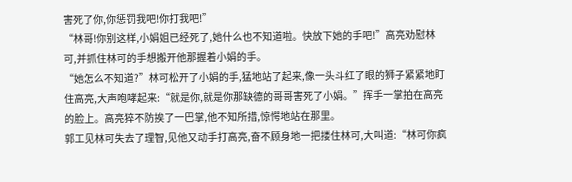害死了你,你惩罚我吧!你打我吧!”
“林哥!你别这样,小娟姐已经死了,她什么也不知道啦。快放下她的手吧!”高亮劝慰林可,并抓住林可的手想搬开他那握着小娟的手。
“她怎么不知道?”林可松开了小娟的手,猛地站了起来,像一头斗红了眼的狮子紧紧地盯住高亮,大声咆哮起来:“就是你,就是你那缺德的哥哥害死了小娟。”挥手一掌拍在高亮的脸上。高亮猝不防挨了一巴掌,他不知所措,惊愕地站在那里。
郭工见林可失去了理智,见他又动手打高亮,奋不顾身地一把搂住林可,大叫道:“林可你疯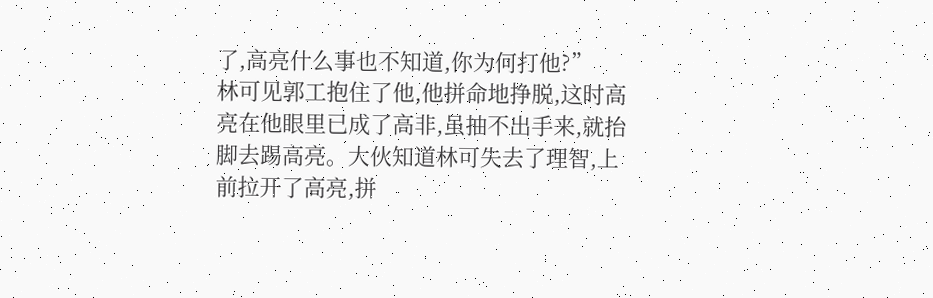了,高亮什么事也不知道,你为何打他?”
林可见郭工抱住了他,他拼命地挣脱,这时高亮在他眼里已成了高非,虽抽不出手来,就抬脚去踢高亮。大伙知道林可失去了理智,上前拉开了高亮,拼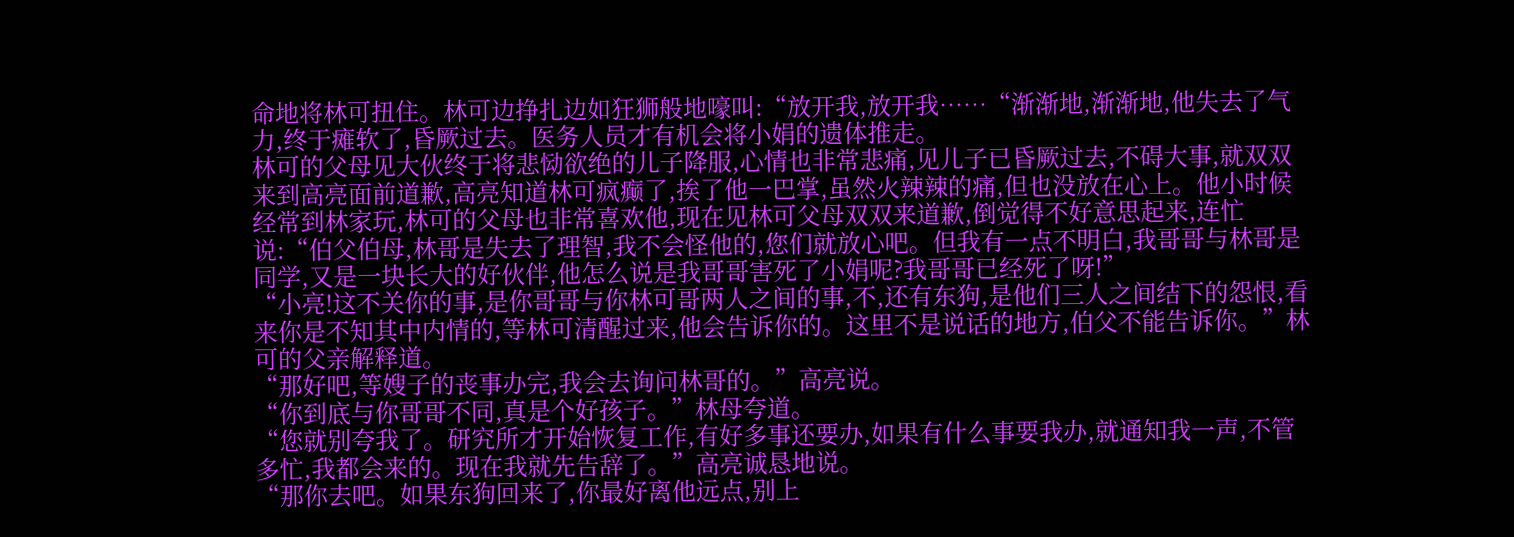命地将林可扭住。林可边挣扎边如狂狮般地嚎叫:“放开我,放开我……“渐渐地,渐渐地,他失去了气力,终于瘫软了,昏厥过去。医务人员才有机会将小娟的遗体推走。
林可的父母见大伙终于将悲恸欲绝的儿子降服,心情也非常悲痛,见儿子已昏厥过去,不碍大事,就双双来到高亮面前道歉,高亮知道林可疯癫了,挨了他一巴掌,虽然火辣辣的痛,但也没放在心上。他小时候经常到林家玩,林可的父母也非常喜欢他,现在见林可父母双双来道歉,倒觉得不好意思起来,连忙说:“伯父伯母,林哥是失去了理智,我不会怪他的,您们就放心吧。但我有一点不明白,我哥哥与林哥是同学,又是一块长大的好伙伴,他怎么说是我哥哥害死了小娟呢?我哥哥已经死了呀!”
“小亮!这不关你的事,是你哥哥与你林可哥两人之间的事,不,还有东狗,是他们三人之间结下的怨恨,看来你是不知其中内情的,等林可清醒过来,他会告诉你的。这里不是说话的地方,伯父不能告诉你。”林可的父亲解释道。
“那好吧,等嫂子的丧事办完,我会去询问林哥的。”高亮说。
“你到底与你哥哥不同,真是个好孩子。”林母夸道。
“您就别夸我了。研究所才开始恢复工作,有好多事还要办,如果有什么事要我办,就通知我一声,不管多忙,我都会来的。现在我就先告辞了。”高亮诚恳地说。
“那你去吧。如果东狗回来了,你最好离他远点,别上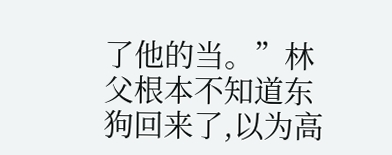了他的当。”林父根本不知道东狗回来了,以为高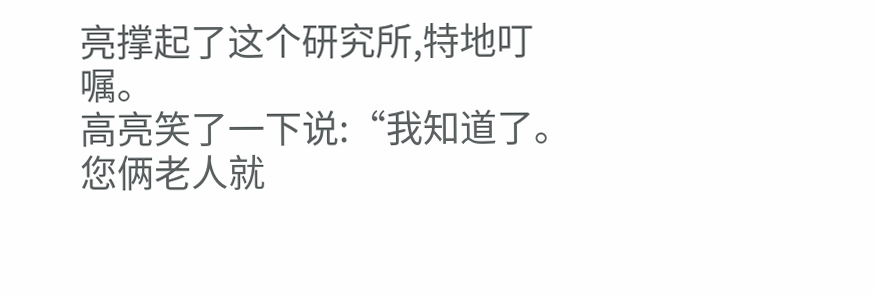亮撑起了这个研究所,特地叮嘱。
高亮笑了一下说:“我知道了。您俩老人就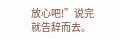放心吧!”说完就告辞而去。